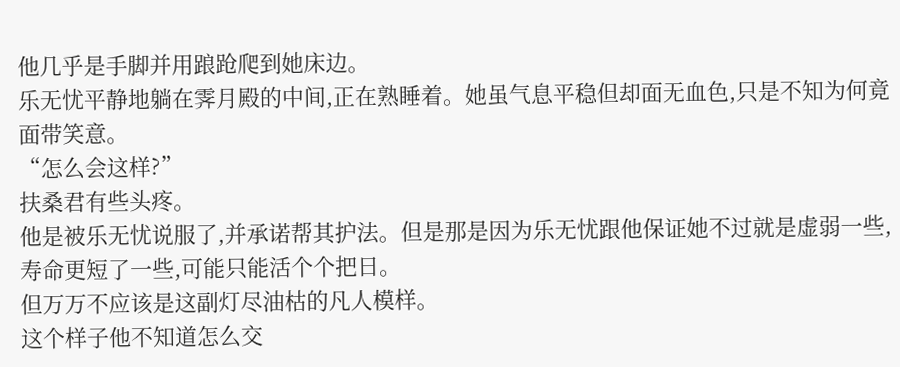他几乎是手脚并用踉跄爬到她床边。
乐无忧平静地躺在霁月殿的中间,正在熟睡着。她虽气息平稳但却面无血色,只是不知为何竟面带笑意。
“怎么会这样?”
扶桑君有些头疼。
他是被乐无忧说服了,并承诺帮其护法。但是那是因为乐无忧跟他保证她不过就是虚弱一些,寿命更短了一些,可能只能活个个把日。
但万万不应该是这副灯尽油枯的凡人模样。
这个样子他不知道怎么交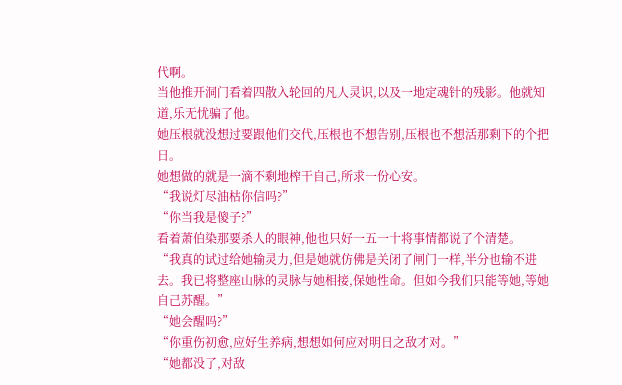代啊。
当他推开洞门看着四散入轮回的凡人灵识,以及一地定魂针的残影。他就知道,乐无忧骗了他。
她压根就没想过要跟他们交代,压根也不想告别,压根也不想活那剩下的个把日。
她想做的就是一滴不剩地榨干自己,所求一份心安。
“我说灯尽油枯你信吗?”
“你当我是傻子?”
看着萧伯染那要杀人的眼神,他也只好一五一十将事情都说了个清楚。
“我真的试过给她输灵力,但是她就仿佛是关闭了闸门一样,半分也输不进去。我已将整座山脉的灵脉与她相接,保她性命。但如今我们只能等她,等她自己苏醒。”
“她会醒吗?”
“你重伤初愈,应好生养病,想想如何应对明日之敌才对。”
“她都没了,对敌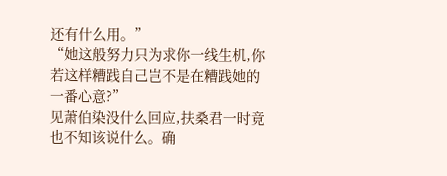还有什么用。”
“她这般努力只为求你一线生机,你若这样糟践自己岂不是在糟践她的一番心意?”
见萧伯染没什么回应,扶桑君一时竟也不知该说什么。确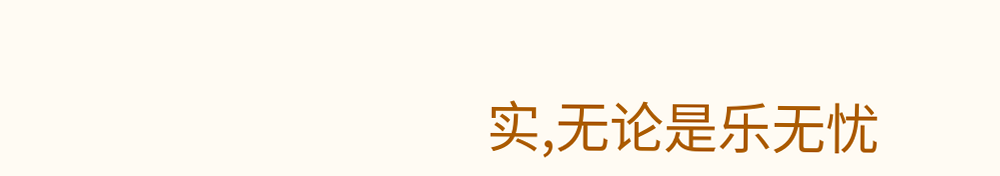实,无论是乐无忧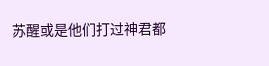苏醒或是他们打过神君都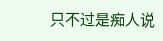只不过是痴人说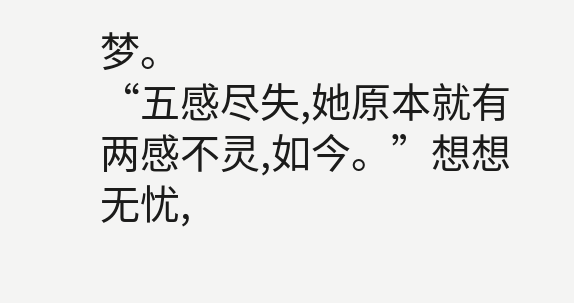梦。
“五感尽失,她原本就有两感不灵,如今。”想想无忧,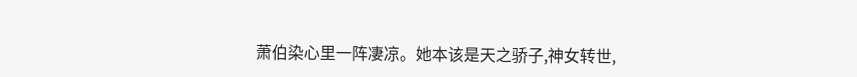萧伯染心里一阵凄凉。她本该是天之骄子,神女转世,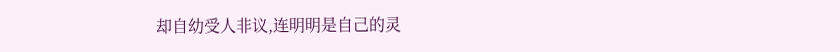却自幼受人非议,连明明是自己的灵